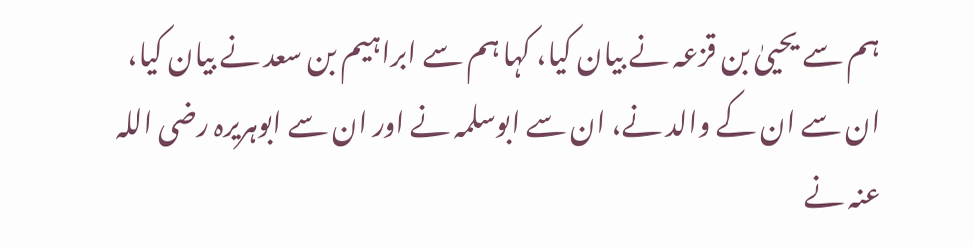ہم سے یحییٰ بن قزعہ نے بیان کیا، کہا ہم سے ابراہیم بن سعد نے بیان کیا، ان سے ان کے والد نے، ان سے ابوسلمہ نے اور ان سے ابوہریرہ رضی اللہ عنہ نے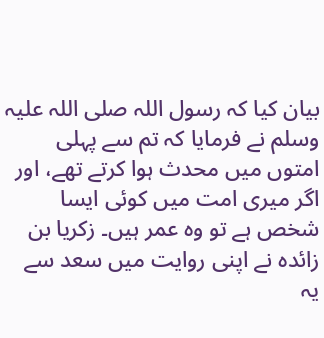بیان کیا کہ رسول اللہ صلی اللہ علیہ وسلم نے فرمایا کہ تم سے پہلی امتوں میں محدث ہوا کرتے تھے، اور اگر میری امت میں کوئی ایسا شخص ہے تو وہ عمر ہیں۔ زکریا بن زائدہ نے اپنی روایت میں سعد سے یہ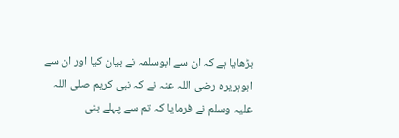بڑھایا ہے کہ ان سے ابوسلمہ نے بیان کیا اور ان سے ابوہریرہ رضی اللہ عنہ نے کہ نبی کریم صلی اللہ علیہ وسلم نے فرمایا کہ تم سے پہلے بنی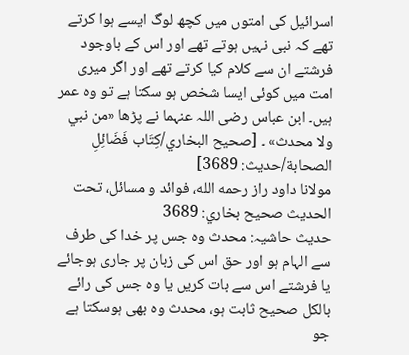اسرائیل کی امتوں میں کچھ لوگ ایسے ہوا کرتے تھے کہ نبی نہیں ہوتے تھے اور اس کے باوجود فرشتے ان سے کلام کیا کرتے تھے اور اگر میری امت میں کوئی ایسا شخص ہو سکتا ہے تو وہ عمر ہیں۔ ابن عباس رضی اللہ عنہما نے پڑھا «من نبي ولا محدث» ۔ [صحيح البخاري/كِتَاب فَضَائِلِ الصحابة/حدیث: 3689]
مولانا داود راز رحمه الله، فوائد و مسائل، تحت الحديث صحيح بخاري: 3689
حدیث حاشیہ: محدث وہ جس پر خدا کی طرف سے الہام ہو اور حق اس کی زبان پر جاری ہوجائے یا فرشتے اس سے بات کریں یا وہ جس کی رائے بالکل صحیح ثابت ہو، محدث وہ بھی ہوسکتا ہے جو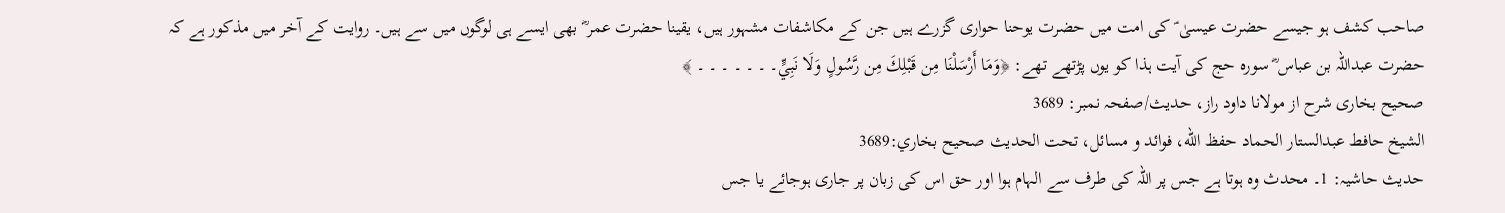صاحب کشف ہو جیسے حضرت عیسیٰ ؑ کی امت میں حضرت یوحنا حواری گزرے ہیں جن کے مکاشفات مشہور ہیں، یقینا حضرت عمر ؓ بھی ایسے ہی لوگوں میں سے ہیں۔ روایت کے آخر میں مذکور ہے کہ حضرت عبداللہ بن عباس ؓ سورہ حج کی آیت ہذا کو یوں پڑتھے تھے: ﴿وَمَا أَرْسَلْنَا مِن قَبْلِكَ مِن رَّسُولٍ وَلَا نَبِيٍّ۔ ۔ ۔ ۔ ۔ ۔ ۔ ﴾
صحیح بخاری شرح از مولانا داود راز، حدیث/صفحہ نمبر: 3689
الشيخ حافط عبدالستار الحماد حفظ الله، فوائد و مسائل، تحت الحديث صحيح بخاري:3689
حدیث حاشیہ: 1۔ محدث وہ ہوتا ہے جس پر اللہ کی طرف سے الہام ہوا اور حق اس کی زبان پر جاری ہوجائے یا جس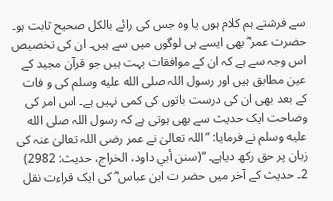سے فرشتے ہم کلام ہوں یا وہ جس کی رائے بالکل صحیح ثابت ہو۔ حضرت عمر ؓ بھی ایسے ہی لوگوں میں سے ہیں۔ ان کی تخصیص اس وجہ سے ہے کہ ان کے موافقات بہت ہیں جو قرآن مجید کے عین مطابق ہیں اور رسول اللہ صلى الله عليه وسلم کی و فات کے بعد بھی ان کی درست باتوں کی کمی نہیں ہے۔ اس امر کی وضاحت ایک حدیث سے بھی ہوتی ہے کہ رسول اللہ صلى الله عليه وسلم نے فرمایا: ”اللہ تعالیٰ نے عمر رضی اللہ تعالیٰ عنہ کی زبان پر حق رکھ دیاہے۔ “(سنن أبي داود، الخراج، حدیث: 2982) 2۔ حدیث کے آخر میں حضر ت ابن عباس ؓ کی ایک قراءت نقل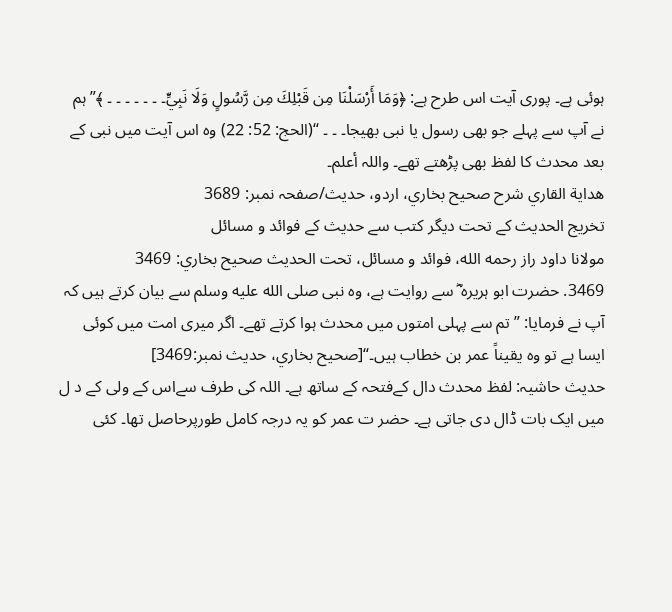ہوئی ہے۔ پوری آیت اس طرح ہے: ﴿وَمَا أَرْسَلْنَا مِن قَبْلِكَ مِن رَّسُولٍ وَلَا نَبِيٍّ۔ ۔ ۔ ۔ ۔ ۔ ۔ ﴾”ہم نے آپ سے پہلے جو بھی رسول یا نبی بھیجا۔ ۔ ۔ “(الحج: 52: 22) وہ اس آیت میں نبی کے بعد محدث کا لفظ بھی پڑھتے تھے۔ واللہ أعلم۔
هداية القاري شرح صحيح بخاري، اردو، حدیث/صفحہ نمبر: 3689
تخریج الحدیث کے تحت دیگر کتب سے حدیث کے فوائد و مسائل
مولانا داود راز رحمه الله، فوائد و مسائل، تحت الحديث صحيح بخاري: 3469
3469. حضرت ابو ہریرہ ؓ سے روایت ہے، وہ نبی صلى الله عليه وسلم سے بیان کرتے ہیں کہ آپ نے فرمایا: ”تم سے پہلی امتوں میں محدث ہوا کرتے تھے۔ اگر میری امت میں کوئی ایسا ہے تو وہ یقیناً عمر بن خطاب ہیں۔“[صحيح بخاري، حديث نمبر:3469]
حدیث حاشیہ: لفظ محدث دال کےفتحہ کے ساتھ ہے۔ اللہ کی طرف سےاس کے ولی کے د ل میں ایک بات ڈال دی جاتی ہے۔ حضر ت عمر کو یہ درجہ کامل طورپرحاصل تھا۔ کئی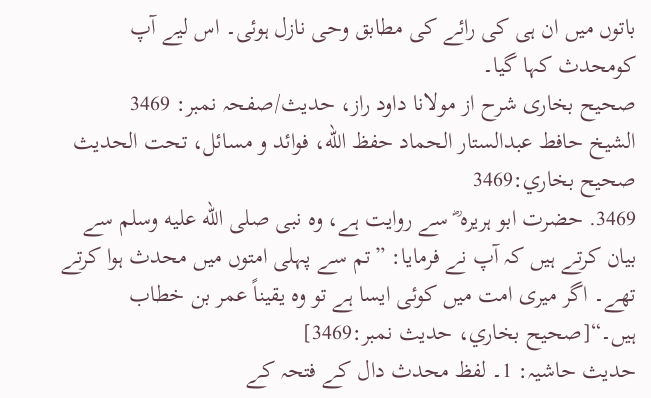باتوں میں ان ہی کی رائے کی مطابق وحی نازل ہوئی۔ اس لیے آپ کومحدث کہا گیا۔
صحیح بخاری شرح از مولانا داود راز، حدیث/صفحہ نمبر: 3469
الشيخ حافط عبدالستار الحماد حفظ الله، فوائد و مسائل، تحت الحديث صحيح بخاري:3469
3469. حضرت ابو ہریرہ ؓ سے روایت ہے، وہ نبی صلى الله عليه وسلم سے بیان کرتے ہیں کہ آپ نے فرمایا: ”تم سے پہلی امتوں میں محدث ہوا کرتے تھے۔ اگر میری امت میں کوئی ایسا ہے تو وہ یقیناً عمر بن خطاب ہیں۔“[صحيح بخاري، حديث نمبر:3469]
حدیث حاشیہ: 1۔ لفظ محدث دال کے فتحہ کے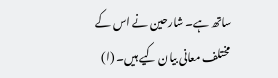ساتھ ہے۔ شارحین نے اس کے مختلف معانی بیان کیے ہیں۔ (ا)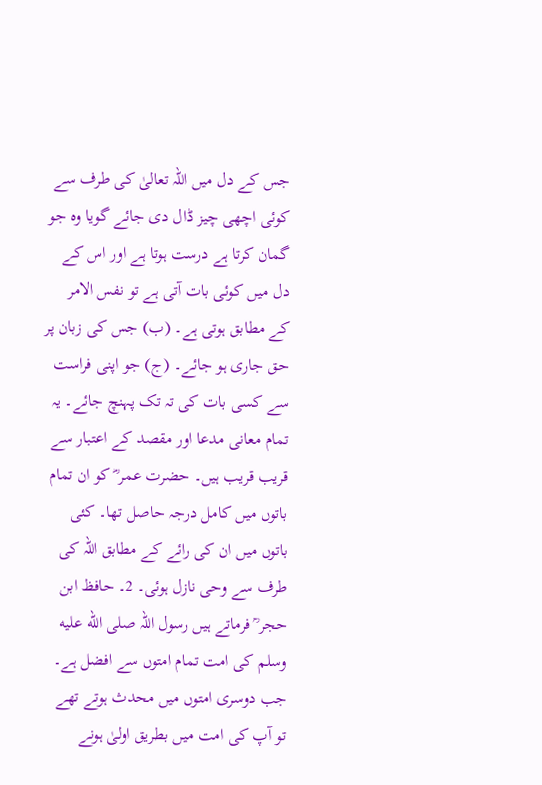جس کے دل میں اللہ تعالیٰ کی طرف سے کوئی اچھی چیز ڈال دی جائے گویا وہ جو گمان کرتا ہے درست ہوتا ہے اور اس کے دل میں کوئی بات آتی ہے تو نفس الامر کے مطابق ہوتی ہے۔ (ب) جس کی زبان پر حق جاری ہو جائے۔ (ج) جو اپنی فراست سے کسی بات کی تہ تک پہنچ جائے۔ یہ تمام معانی مدعا اور مقصد کے اعتبار سے قریب قریب ہیں۔ حضرت عمر ؓ کو ان تمام باتوں میں کامل درجہ حاصل تھا۔ کئی باتوں میں ان کی رائے کے مطابق اللہ کی طرف سے وحی نازل ہوئی۔ 2۔ حافظ ابن حجر ؒ فرماتے ہیں رسول اللہ صلى الله عليه وسلم کی امت تمام امتوں سے افضل ہے۔ جب دوسری امتوں میں محدث ہوتے تھے تو آپ کی امت میں بطریق اولیٰ ہونے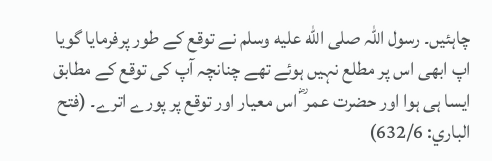چاہئیں۔ رسول اللہ صلى الله عليه وسلم نے توقع کے طور پرفرمایا گویا اپ ابھی اس پر مطلع نہیں ہوئے تھے چنانچہ آپ کی توقع کے مطابق ایسا ہی ہوا اور حضرت عمر ؓ اس معیار اور توقع پر پورے اترے۔ (فتح الباري: 632/6)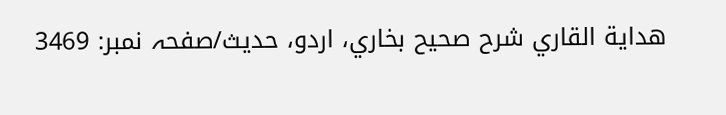هداية القاري شرح صحيح بخاري، اردو، حدیث/صفحہ نمبر: 3469